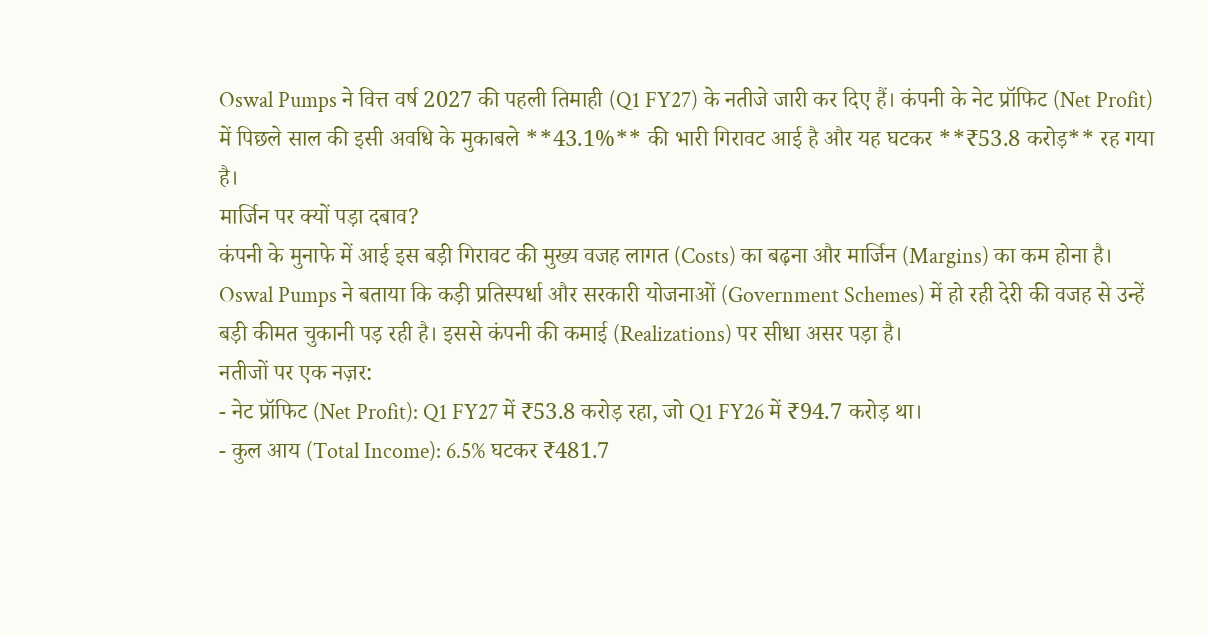Oswal Pumps ने वित्त वर्ष 2027 की पहली तिमाही (Q1 FY27) के नतीजे जारी कर दिए हैं। कंपनी के नेट प्रॉफिट (Net Profit) में पिछले साल की इसी अवधि के मुकाबले **43.1%** की भारी गिरावट आई है और यह घटकर **₹53.8 करोड़** रह गया है।
मार्जिन पर क्यों पड़ा दबाव?
कंपनी के मुनाफे में आई इस बड़ी गिरावट की मुख्य वजह लागत (Costs) का बढ़ना और मार्जिन (Margins) का कम होना है। Oswal Pumps ने बताया कि कड़ी प्रतिस्पर्धा और सरकारी योजनाओं (Government Schemes) में हो रही देरी की वजह से उन्हें बड़ी कीमत चुकानी पड़ रही है। इससे कंपनी की कमाई (Realizations) पर सीधा असर पड़ा है।
नतीजों पर एक नज़र:
- नेट प्रॉफिट (Net Profit): Q1 FY27 में ₹53.8 करोड़ रहा, जो Q1 FY26 में ₹94.7 करोड़ था।
- कुल आय (Total Income): 6.5% घटकर ₹481.7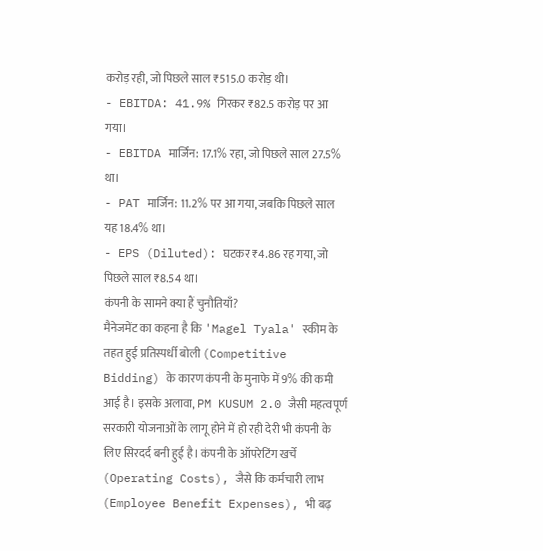करोड़ रही, जो पिछले साल ₹515.0 करोड़ थी।
- EBITDA: 41.9% गिरकर ₹82.5 करोड़ पर आ गया।
- EBITDA मार्जिन: 17.1% रहा, जो पिछले साल 27.5% था।
- PAT मार्जिन: 11.2% पर आ गया, जबकि पिछले साल यह 18.4% था।
- EPS (Diluted): घटकर ₹4.86 रह गया, जो पिछले साल ₹8.54 था।
कंपनी के सामने क्या हैं चुनौतियाँ?
मैनेजमेंट का कहना है कि 'Magel Tyala' स्कीम के तहत हुई प्रतिस्पर्धी बोली (Competitive Bidding) के कारण कंपनी के मुनाफे में 9% की कमी आई है। इसके अलावा, PM KUSUM 2.0 जैसी महत्वपूर्ण सरकारी योजनाओं के लागू होने में हो रही देरी भी कंपनी के लिए सिरदर्द बनी हुई है। कंपनी के ऑपरेटिंग खर्चे (Operating Costs), जैसे कि कर्मचारी लाभ (Employee Benefit Expenses), भी बढ़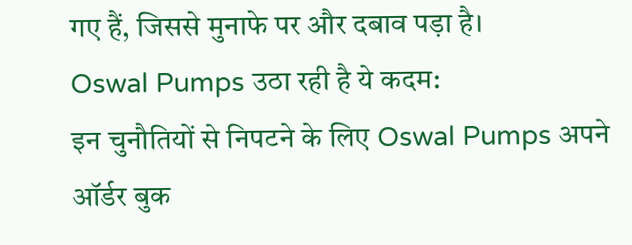गए हैं, जिससे मुनाफे पर और दबाव पड़ा है।
Oswal Pumps उठा रही है ये कदम:
इन चुनौतियों से निपटने के लिए Oswal Pumps अपने ऑर्डर बुक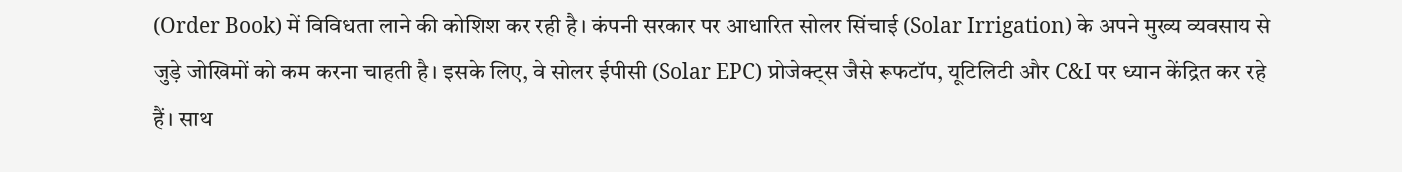(Order Book) में विविधता लाने की कोशिश कर रही है। कंपनी सरकार पर आधारित सोलर सिंचाई (Solar Irrigation) के अपने मुख्य व्यवसाय से जुड़े जोखिमों को कम करना चाहती है। इसके लिए, वे सोलर ईपीसी (Solar EPC) प्रोजेक्ट्स जैसे रूफटॉप, यूटिलिटी और C&I पर ध्यान केंद्रित कर रहे हैं। साथ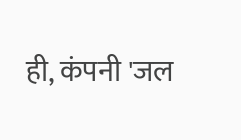ही, कंपनी 'जल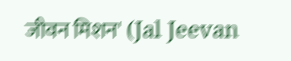जीवन मिशन' (Jal Jeevan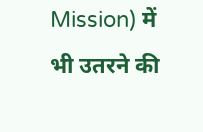Mission) में भी उतरने की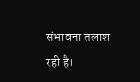संभावना तलाश रही है।